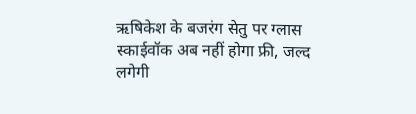ऋषिकेश के बजरंग सेतु पर ग्लास स्काईवॉक अब नहीं होगा फ्री, जल्द लगेगी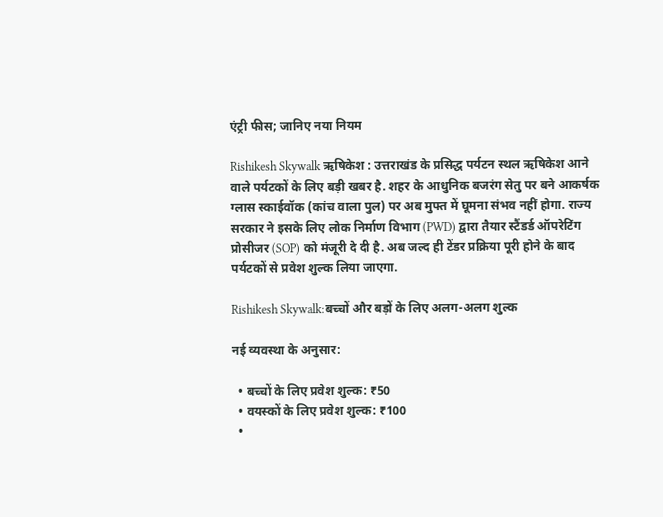एंट्री फीस; जानिए नया नियम

Rishikesh Skywalk ऋषिकेश : उत्तराखंड के प्रसिद्ध पर्यटन स्थल ऋषिकेश आने वाले पर्यटकों के लिए बड़ी खबर है. शहर के आधुनिक बजरंग सेतु पर बने आकर्षक ग्लास स्काईवॉक (कांच वाला पुल) पर अब मुफ्त में घूमना संभव नहीं होगा. राज्य सरकार ने इसके लिए लोक निर्माण विभाग (PWD) द्वारा तैयार स्टैंडर्ड ऑपरेटिंग प्रोसीजर (SOP) को मंजूरी दे दी है. अब जल्द ही टेंडर प्रक्रिया पूरी होने के बाद पर्यटकों से प्रवेश शुल्क लिया जाएगा.

Rishikesh Skywalk:बच्चों और बड़ों के लिए अलग-अलग शुल्क

नई व्यवस्था के अनुसार:

  • बच्चों के लिए प्रवेश शुल्क: ₹50
  • वयस्कों के लिए प्रवेश शुल्क: ₹100
  •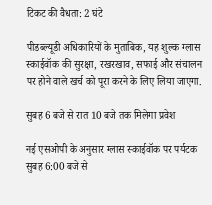टिकट की वैधता: 2 घंटे

पीडब्ल्यूडी अधिकारियों के मुताबिक, यह शुल्क ग्लास स्काईवॉक की सुरक्षा, रखरखाव, सफाई और संचालन पर होने वाले खर्च को पूरा करने के लिए लिया जाएगा.

सुबह 6 बजे से रात 10 बजे तक मिलेगा प्रवेश

नई एसओपी के अनुसार ग्लास स्काईवॉक पर पर्यटक सुबह 6:00 बजे से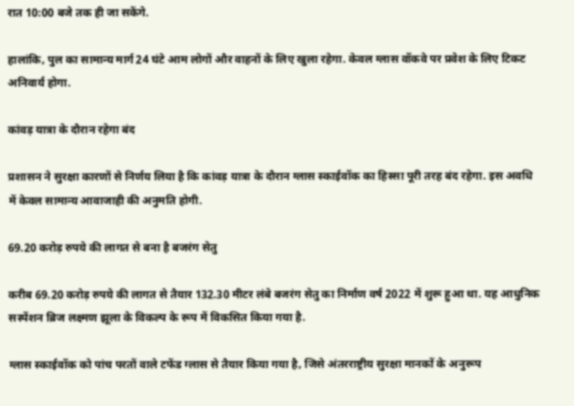रात 10:00 बजे तक ही जा सकेंगे.

हालांकि, पुल का सामान्य मार्ग 24 घंटे आम लोगों और वाहनों के लिए खुला रहेगा. केवल ग्लास वॉकवे पर प्रवेश के लिए टिकट अनिवार्य होगा.

कांवड़ यात्रा के दौरान रहेगा बंद

प्रशासन ने सुरक्षा कारणों से निर्णय लिया है कि कांवड़ यात्रा के दौरान ग्लास स्काईवॉक का हिस्सा पूरी तरह बंद रहेगा. इस अवधि में केवल सामान्य आवाजाही की अनुमति होगी.

69.20 करोड़ रुपये की लागत से बना है बजरंग सेतु

करीब 69.20 करोड़ रुपये की लागत से तैयार 132.30 मीटर लंबे बजरंग सेतु का निर्माण वर्ष 2022 में शुरू हुआ था. यह आधुनिक सस्पेंशन ब्रिज लक्ष्मण झूला के विकल्प के रूप में विकसित किया गया है.

ग्लास स्काईवॉक को पांच परतों वाले टफेंड ग्लास से तैयार किया गया है, जिसे अंतरराष्ट्रीय सुरक्षा मानकों के अनुरूप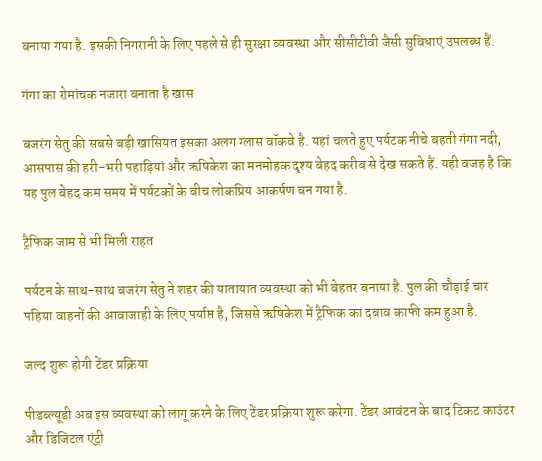बनाया गया है. इसकी निगरानी के लिए पहले से ही सुरक्षा व्यवस्था और सीसीटीवी जैसी सुविधाएं उपलब्ध हैं.

गंगा का रोमांचक नजारा बनाता है खास

बजरंग सेतु की सबसे बड़ी खासियत इसका अलग ग्लास वॉकवे है. यहां चलते हुए पर्यटक नीचे बहती गंगा नदी, आसपास की हरी-भरी पहाड़ियां और ऋषिकेश का मनमोहक दृश्य बेहद करीब से देख सकते हैं. यही वजह है कि यह पुल बेहद कम समय में पर्यटकों के बीच लोकप्रिय आकर्षण बन गया है.

ट्रैफिक जाम से भी मिली राहत

पर्यटन के साथ-साथ बजरंग सेतु ने शहर की यातायात व्यवस्था को भी बेहतर बनाया है. पुल की चौड़ाई चार पहिया वाहनों की आवाजाही के लिए पर्याप्त है, जिससे ऋषिकेश में ट्रैफिक का दबाव काफी कम हुआ है.

जल्द शुरू होगी टेंडर प्रक्रिया

पीडब्ल्यूडी अब इस व्यवस्था को लागू करने के लिए टेंडर प्रक्रिया शुरू करेगा. टेंडर आवंटन के बाद टिकट काउंटर और डिजिटल एंट्री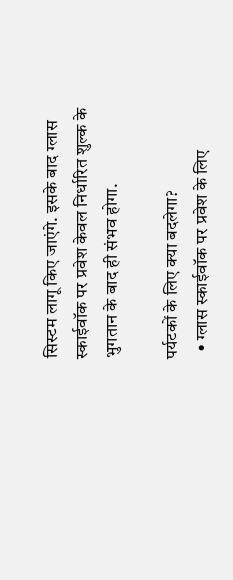सिस्टम लागू किए जाएंगे. इसके बाद ग्लास स्काईवॉक पर प्रवेश केवल निर्धारित शुल्क के भुगतान के बाद ही संभव होगा.

पर्यटकों के लिए क्या बदलेगा?
  • ग्लास स्काईवॉक पर प्रवेश के लिए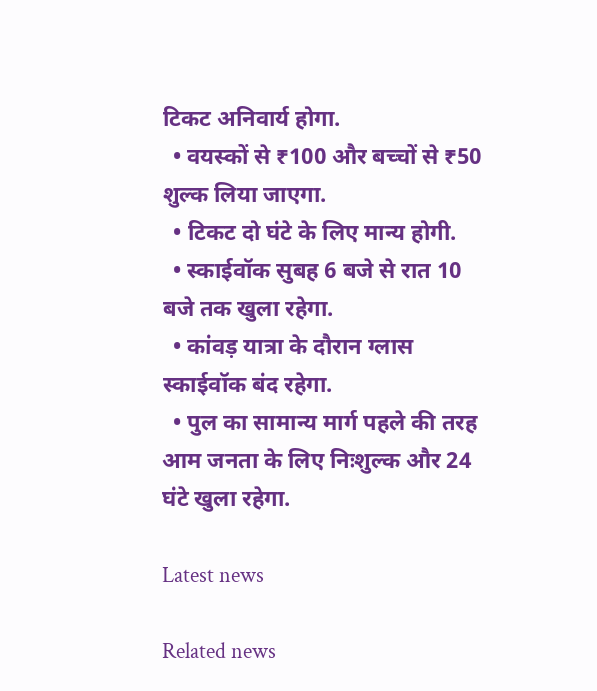टिकट अनिवार्य होगा.
  • वयस्कों से ₹100 और बच्चों से ₹50 शुल्क लिया जाएगा.
  • टिकट दो घंटे के लिए मान्य होगी.
  • स्काईवॉक सुबह 6 बजे से रात 10 बजे तक खुला रहेगा.
  • कांवड़ यात्रा के दौरान ग्लास स्काईवॉक बंद रहेगा.
  • पुल का सामान्य मार्ग पहले की तरह आम जनता के लिए निःशुल्क और 24 घंटे खुला रहेगा.

Latest news

Related news